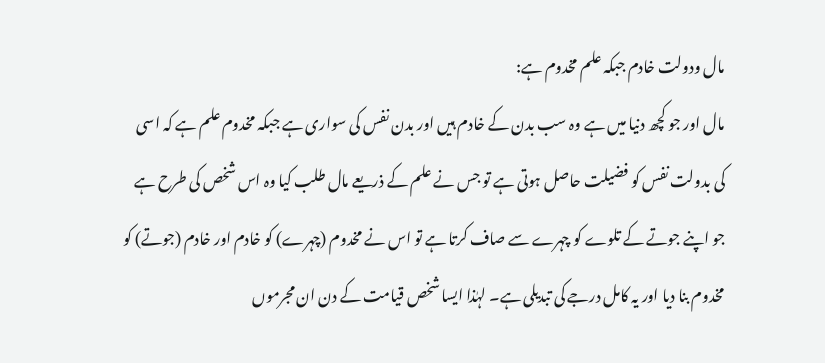مال ودولت خادم جبکہ علم مخدوم ہے:
مال اور جو کچھ دنیا میں ہے وہ سب بدن کے خادم ہیں اور بدن نفس کی سواری ہے جبکہ مخدوم علم ہے کہ اسی کی بدولت نفس کو فضیلت حاصل ہوتی ہے تو جس نے علم کے ذریعے مال طلب کیا وہ اس شخص کی طرح ہے جو اپنے جوتے کے تلوے کو چہرے سے صاف کرتا ہے تو اس نے مخدوم (چہرے) کو خادم اور خادم (جوتے) کو مخدوم بنا دیا اور یہ کامل درجے کی تبدیلی ہے۔ لہٰذا ایسا شخص قیامت کے دن ان مجرموں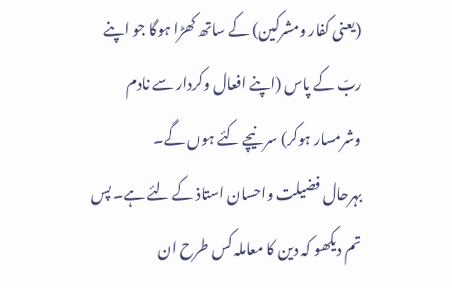(یعنی کفار ومشرکین) کے ساتھ کھڑا ہوگا جو اپنے ربّ کے پاس (اپنے افعال وکردار سے نادم وشرمسار ہوکر) سر نیچے کئے ہوں گے۔
بہرحال فضیلت واحسان استاذ کے لئے ہے۔ پس تم دیکھو کہ دین کا معاملہ کس طرح ان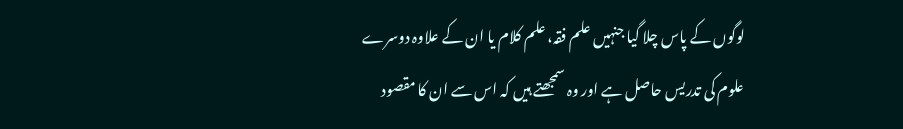لوگوں کے پاس چلا گیا جنہیں علم فقہ، علم کلام یا ان کے علاوہ دوسرے علوم کی تدریس حاصل ہے اور وہ سمجھتے ہیں کہ اس سے ان کا مقصود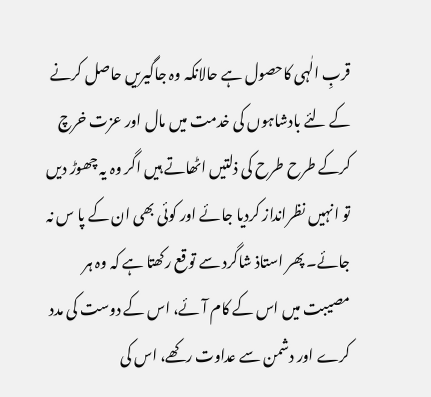قربِ الٰہی کاحصول ہے حالانکہ وہ جاگیریں حاصل کرنے کے لئے بادشاہوں کی خدمت میں مال اور عزت خرچ کرکے طرح طرح کی ذلتیں اٹھاتے ہیں اگر وہ یہ چھوڑ دیں تو انہیں نظرانداز کردیا جائے اور کوئی بھی ان کے پا س نہ جائے۔ پھر استاذ شاگرد سے توقع رکھتا ہے کہ وہ ہر مصیبت میں اس کے کام آئے، اس کے دوست کی مدد کرے اور دشمن سے عداوت رکھے، اس کی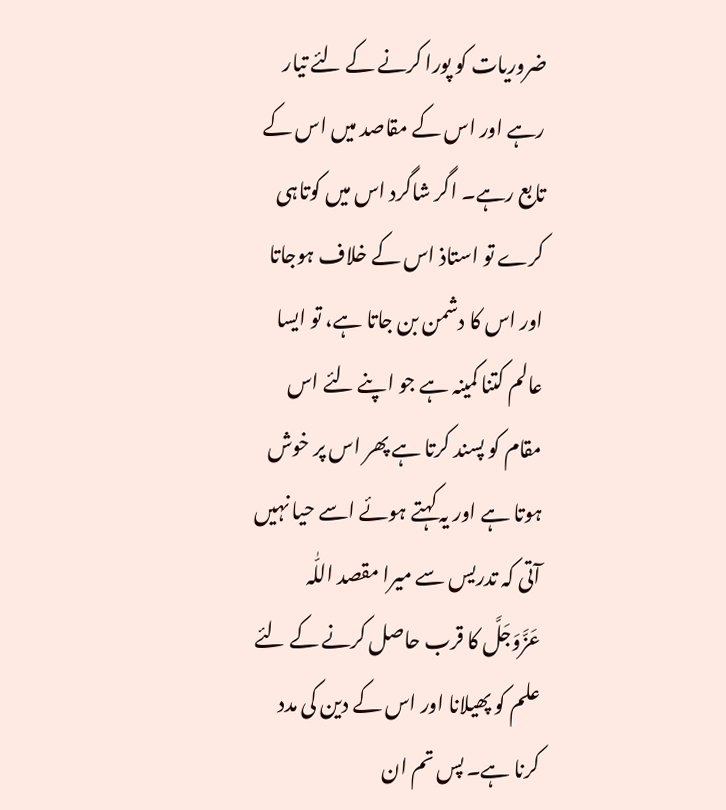ضروریات کو پورا کرنے کے لئے تیار رہے اور اس کے مقاصد میں اس کے تابع رہے۔ اگر شاگرد اس میں کوتاہی کرے تو استاذ اس کے خلاف ہوجاتا اور اس کا دشمن بن جاتا ہے، تو ایسا عالم کتنا کمینہ ہے جو اپنے لئے اس مقام کو پسند کرتا ہے پھر اس پر خوش ہوتا ہے اور یہ کہتے ہوئے اسے حیا نہیں آتی کہ تدریس سے میرا مقصد اللّٰہ عَزَّوَجَلَّ کا قرب حاصل کرنے کے لئے علم کو پھیلانا اور اس کے دین کی مدد کرنا ہے۔ پس تم ان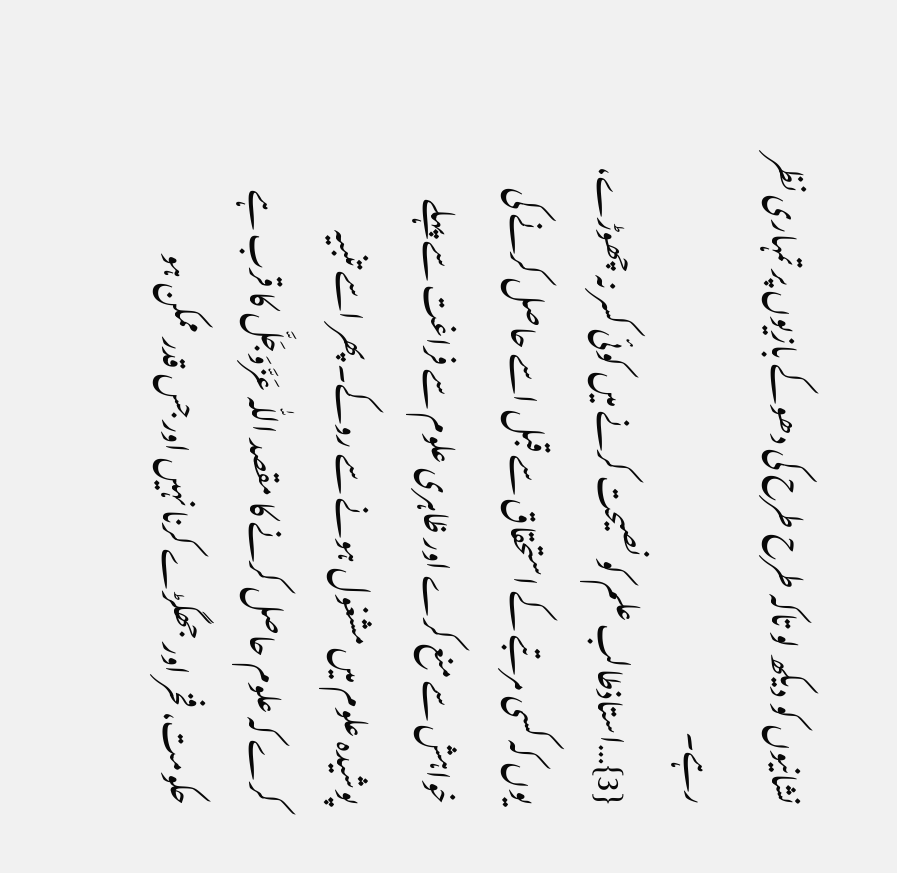نشانیوں کو دیکھ لو تاکہ طرح طرح کی دھوکے بازیوں پر تمہاری نظر رہے۔
{3}…استاذطالب علم کو نصیحت کرنے میں کوئی کسر نہ چھوڑے، یوں کہ کسی مرتبے کے استحقاق سے قبل اسے حاصل کرنے کی خواہش سے منع کرے اور ظاہری علوم سے فراغت سے پہلے پوشیدہ علوم میں مشغول ہونے سے روکے۔ پھر اسے تنبیہ کرے کہ علوم حاصل کرنے کا مقصد اللّٰہ عَزَّوَجَلَّ کا قرب ہے حکومت، فخر اور جھگڑے کرنا نہیں اور جس قدر ممکن ہو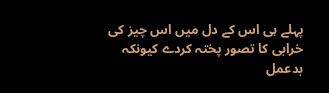پہلے ہی اس کے دل میں اس چیز کی خرابی کا تصور پختہ کردے کیونکہ بدعمل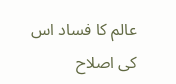عالم کا فساد اس کی اصلاح